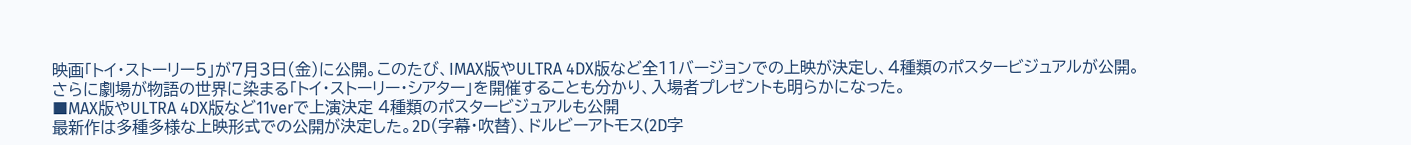映画「トイ・ストーリー5」が7月3日(金)に公開。このたび、IMAX版やULTRA 4DX版など全11バージョンでの上映が決定し、4種類のポスタービジュアルが公開。さらに劇場が物語の世界に染まる「トイ・ストーリー・シアター」を開催することも分かり、入場者プレゼントも明らかになった。
■MAX版やULTRA 4DX版など11verで上演決定 4種類のポスタービジュアルも公開
最新作は多種多様な上映形式での公開が決定した。2D(字幕・吹替)、ドルビーアトモス(2D字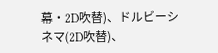幕・2D吹替)、ドルビーシネマ(2D吹替)、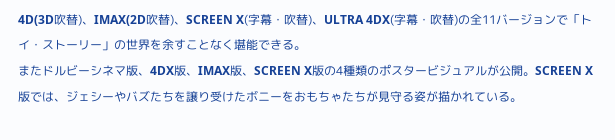4D(3D吹替)、IMAX(2D吹替)、SCREEN X(字幕・吹替)、ULTRA 4DX(字幕・吹替)の全11バージョンで「トイ・ストーリー」の世界を余すことなく堪能できる。
またドルビーシネマ版、4DX版、IMAX版、SCREEN X版の4種類のポスタービジュアルが公開。SCREEN X版では、ジェシーやバズたちを譲り受けたボニーをおもちゃたちが見守る姿が描かれている。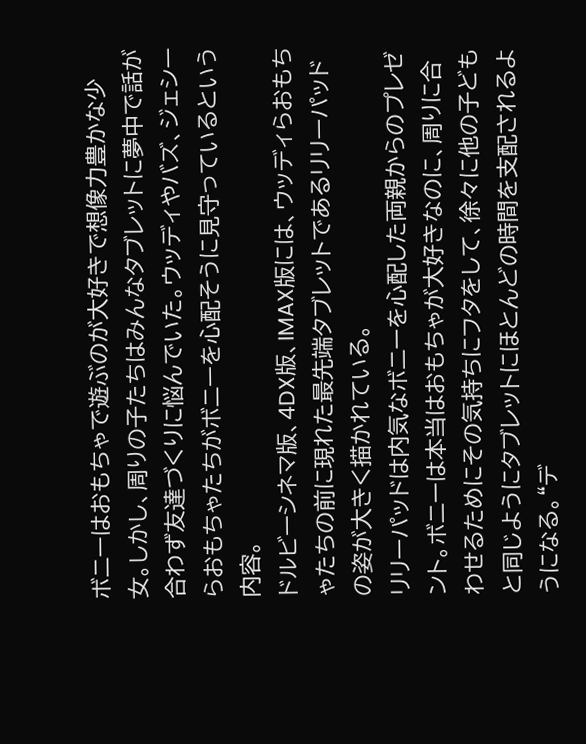ボニーはおもちゃで遊ぶのが大好きで想像力豊かな少女。しかし、周りの子たちはみんなタブレットに夢中で話が合わず友達づくりに悩んでいた。ウッディやバズ、ジェシーらおもちゃたちがボニーを心配そうに見守っているという内容。
ドルビーシネマ版、4DX版、IMAX版には、ウッディらおもちゃたちの前に現れた最先端タブレットであるリリーパッドの姿が大きく描かれている。
リリーパッドは内気なボニーを心配した両親からのプレゼント。ボニーは本当はおもちゃが大好きなのに、周りに合わせるためにその気持ちにフタをして、徐々に他の子どもと同じようにタブレットにほとんどの時間を支配されるようになる。“デ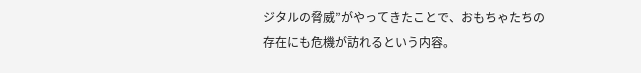ジタルの脅威”がやってきたことで、おもちゃたちの存在にも危機が訪れるという内容。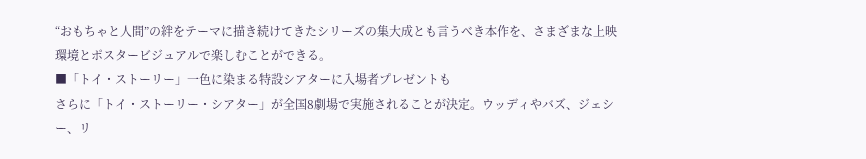“おもちゃと人間”の絆をテーマに描き続けてきたシリーズの集大成とも言うべき本作を、さまざまな上映環境とポスタービジュアルで楽しむことができる。
■「トイ・ストーリー」一色に染まる特設シアターに入場者プレゼントも
さらに「トイ・ストーリー・シアター」が全国8劇場で実施されることが決定。ウッディやバズ、ジェシー、リ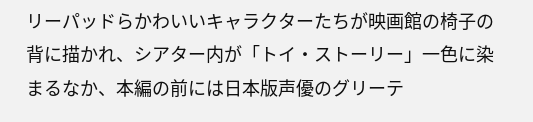リーパッドらかわいいキャラクターたちが映画館の椅子の背に描かれ、シアター内が「トイ・ストーリー」一色に染まるなか、本編の前には日本版声優のグリーテ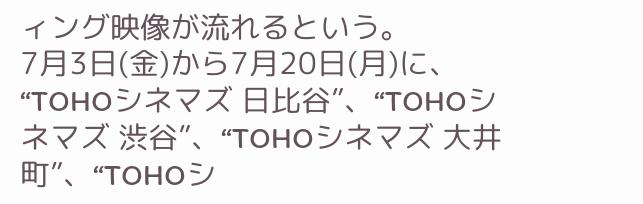ィング映像が流れるという。
7月3日(金)から7月20日(月)に、“TOHOシネマズ 日比谷”、“TOHOシネマズ 渋谷”、“TOHOシネマズ 大井町”、“TOHOシ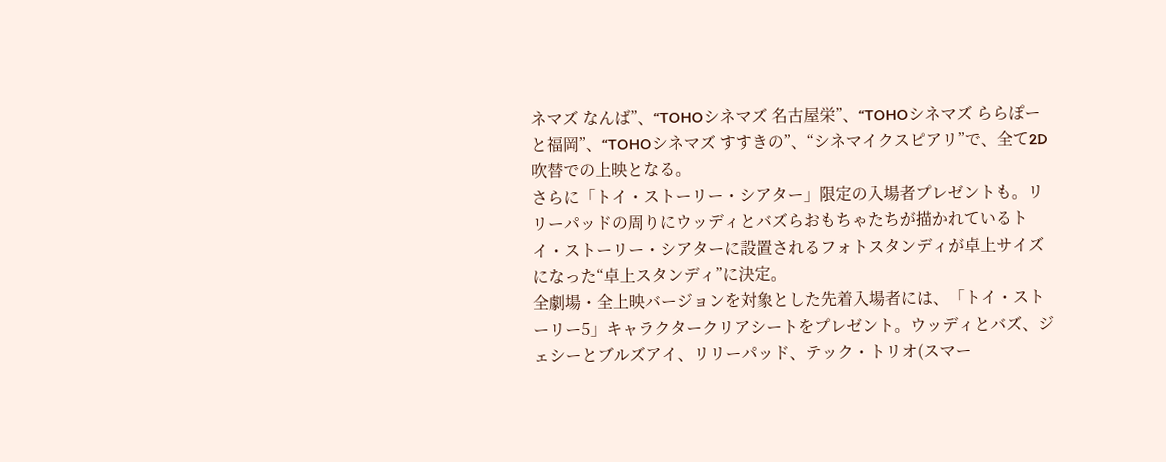ネマズ なんば”、“TOHOシネマズ 名古屋栄”、“TOHOシネマズ ららぽーと福岡”、“TOHOシネマズ すすきの”、“シネマイクスピアリ”で、全て2D吹替での上映となる。
さらに「トイ・ストーリー・シアター」限定の入場者プレゼントも。リリーパッドの周りにウッディとバズらおもちゃたちが描かれているトイ・ストーリー・シアターに設置されるフォトスタンディが卓上サイズになった“卓上スタンディ”に決定。
全劇場・全上映バージョンを対象とした先着入場者には、「トイ・ストーリー5」キャラクタークリアシートをプレゼント。ウッディとバズ、ジェシーとブルズアイ、リリーパッド、テック・トリオ(スマー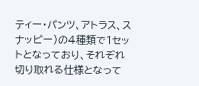ティー・パンツ、アトラス、スナッピー)の4種類で1セットとなっており、それぞれ切り取れる仕様となって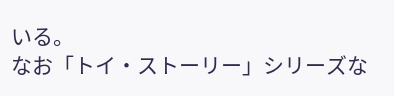いる。
なお「トイ・ストーリー」シリーズな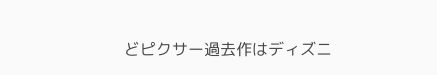どピクサー過去作はディズニ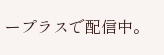ープラスで配信中。